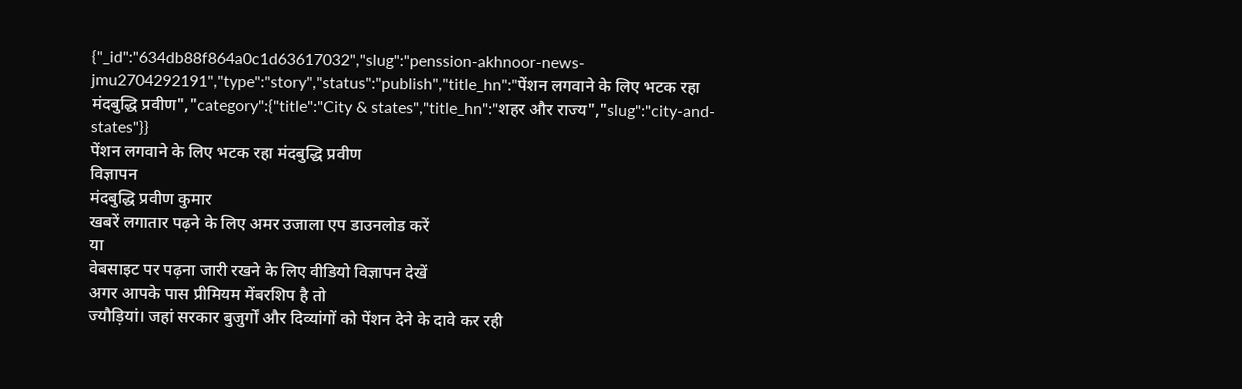{"_id":"634db88f864a0c1d63617032","slug":"penssion-akhnoor-news-jmu2704292191","type":"story","status":"publish","title_hn":"पेंशन लगवाने के लिए भटक रहा मंदबुद्धि प्रवीण","category":{"title":"City & states","title_hn":"शहर और राज्य","slug":"city-and-states"}}
पेंशन लगवाने के लिए भटक रहा मंदबुद्धि प्रवीण
विज्ञापन
मंदबुद्धि प्रवीण कुमार
खबरें लगातार पढ़ने के लिए अमर उजाला एप डाउनलोड करें
या
वेबसाइट पर पढ़ना जारी रखने के लिए वीडियो विज्ञापन देखें
अगर आपके पास प्रीमियम मेंबरशिप है तो
ज्यौड़ियां। जहां सरकार बुजुर्गों और दिव्यांगों को पेंशन देने के दावे कर रही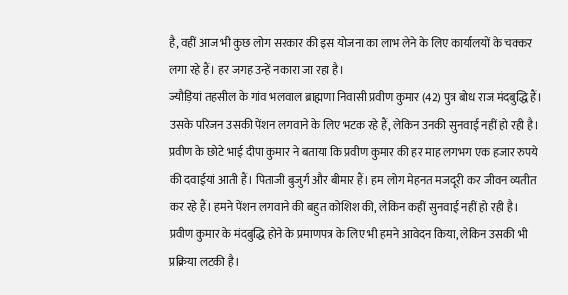है, वहीं आज भी कुछ लोग सरकार की इस योजना का लाभ लेने के लिए कार्यालयों के चक्कर लगा रहे हैं। हर जगह उन्हें नकारा जा रहा है।
ज्यौड़ियां तहसील के गांव भलवाल ब्राह्मणा निवासी प्रवीण कुमार (42) पुत्र बोध राज मंदबुद्धि हैं। उसके परिजन उसकी पेंशन लगवाने के लिए भटक रहे हैं, लेकिन उनकी सुनवाई नहीं हो रही है। प्रवीण के छोटे भाई दीपा कुमार ने बताया कि प्रवीण कुमार की हर माह लगभग एक हजार रुपये की दवाईयां आती हैं। पिताजी बुजुर्ग और बीमार हैं। हम लोग मेहनत मजदूरी कर जीवन व्यतीत कर रहे हैं। हमने पेंशन लगवाने की बहुत कोशिश की, लेकिन कहीं सुनवाई नहीं हो रही है। प्रवीण कुमार के मंदबुद्धि होने के प्रमाणपत्र के लिए भी हमने आवेदन किया, लेकिन उसकी भी प्रक्रिया लटकी है।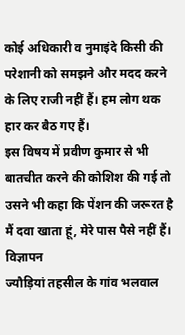कोई अधिकारी व नुमाइंदे किसी की परेशानी को समझने और मदद करने के लिए राजी नहीं हैं। हम लोग थक हार कर बैठ गए हैं।
इस विषय में प्रवीण कुमार से भी बातचीत करने की कोशिश की गई तो उसने भी कहा कि पेंशन की जरूरत है मैं दवा खाता हूं, मेरे पास पैसे नहीं हैं।
विज्ञापन
ज्यौड़ियां तहसील के गांव भलवाल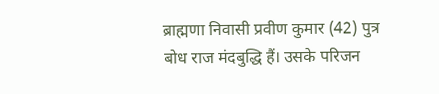ब्राह्मणा निवासी प्रवीण कुमार (42) पुत्र बोध राज मंदबुद्धि हैं। उसके परिजन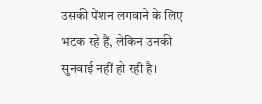उसकी पेंशन लगवाने के लिए भटक रहे हैं, लेकिन उनकी सुनवाई नहीं हो रही है।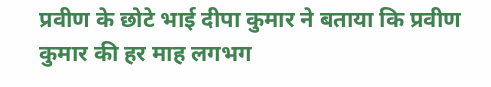प्रवीण के छोटे भाई दीपा कुमार ने बताया कि प्रवीण कुमार की हर माह लगभग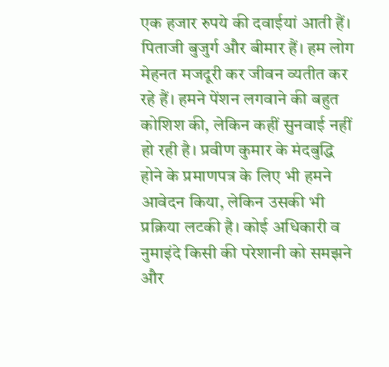एक हजार रुपये की दवाईयां आती हैं। पिताजी बुजुर्ग और बीमार हैं। हम लोग मेहनत मजदूरी कर जीवन व्यतीत कर रहे हैं। हमने पेंशन लगवाने की बहुत कोशिश की, लेकिन कहीं सुनवाई नहीं हो रही है। प्रवीण कुमार के मंदबुद्धि होने के प्रमाणपत्र के लिए भी हमने आवेदन किया, लेकिन उसकी भी प्रक्रिया लटकी है। कोई अधिकारी व नुमाइंदे किसी की परेशानी को समझने और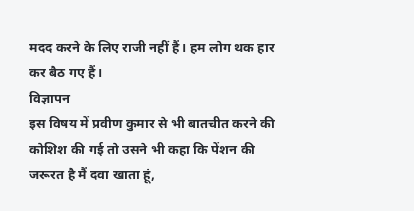मदद करने के लिए राजी नहीं हैं। हम लोग थक हार कर बैठ गए हैं।
विज्ञापन
इस विषय में प्रवीण कुमार से भी बातचीत करने की कोशिश की गई तो उसने भी कहा कि पेंशन की जरूरत है मैं दवा खाता हूं,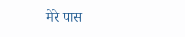मेरे पास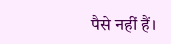पैसे नहीं हैं।